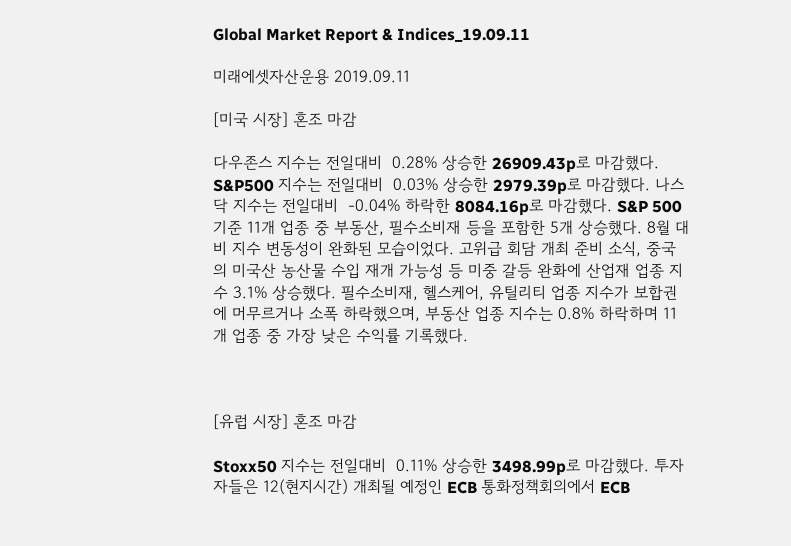Global Market Report & Indices_19.09.11

미래에셋자산운용 2019.09.11

[미국 시장] 혼조 마감

다우존스 지수는 전일대비  0.28% 상승한 26909.43p로 마감했다. S&P500 지수는 전일대비  0.03% 상승한 2979.39p로 마감했다. 나스닥 지수는 전일대비  -0.04% 하락한 8084.16p로 마감했다. S&P 500 기준 11개 업종 중 부동산, 필수소비재 등을 포함한 5개 상승했다. 8월 대비 지수 변동성이 완화된 모습이었다. 고위급 회담 개최 준비 소식, 중국의 미국산 농산물 수입 재개 가능성 등 미중 갈등 완화에 산업재 업종 지수 3.1% 상승했다. 필수소비재, 헬스케어, 유틸리티 업종 지수가 보합권에 머무르거나 소폭 하락했으며, 부동산 업종 지수는 0.8% 하락하며 11개 업종 중 가장 낮은 수익률 기록했다.



[유럽 시장] 혼조 마감

Stoxx50 지수는 전일대비  0.11% 상승한 3498.99p로 마감했다. 투자자들은 12(현지시간) 개최될 예정인 ECB 통화정책회의에서 ECB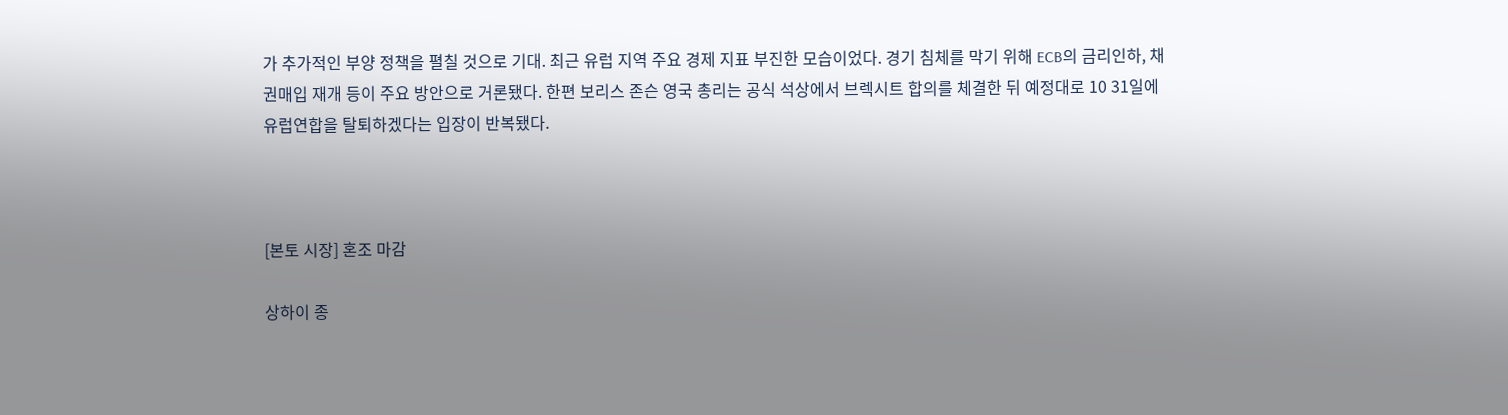가 추가적인 부양 정책을 펼칠 것으로 기대. 최근 유럽 지역 주요 경제 지표 부진한 모습이었다. 경기 침체를 막기 위해 ECB의 금리인하, 채권매입 재개 등이 주요 방안으로 거론됐다. 한편 보리스 존슨 영국 총리는 공식 석상에서 브렉시트 합의를 체결한 뒤 예정대로 10 31일에 유럽연합을 탈퇴하겠다는 입장이 반복됐다.



[본토 시장] 혼조 마감

상하이 종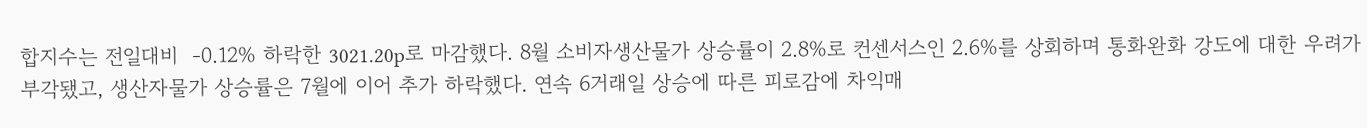합지수는 전일대비  -0.12% 하락한 3021.20p로 마감했다. 8월 소비자생산물가 상승률이 2.8%로 컨센서스인 2.6%를 상회하며 통화완화 강도에 대한 우려가 부각됐고, 생산자물가 상승률은 7월에 이어 추가 하락했다. 연속 6거래일 상승에 따른 피로감에 차익매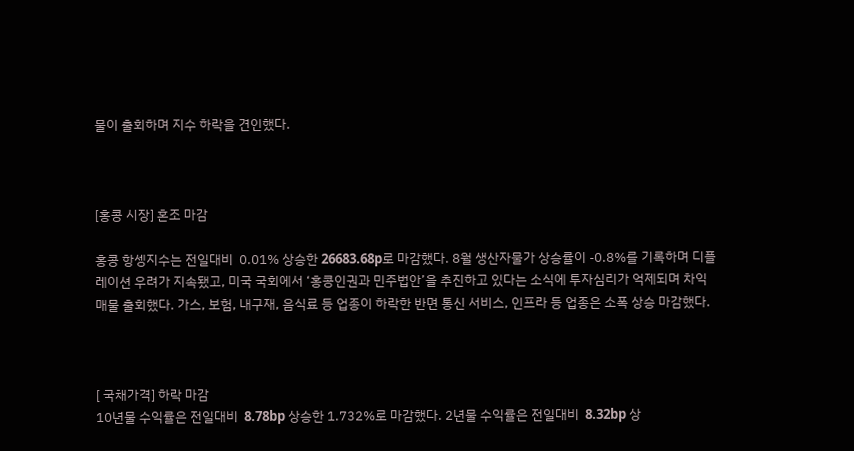물이 출회하며 지수 하락을 견인했다.



[홍콩 시장] 혼조 마감

홍콩 항셍지수는 전일대비  0.01% 상승한 26683.68p로 마감했다. 8월 생산자물가 상승률이 -0.8%를 기록하며 디플레이션 우려가 지속됐고, 미국 국회에서 ‘홍콩인권과 민주법안’을 추진하고 있다는 소식에 투자심리가 억제되며 차익매물 출회했다. 가스, 보험, 내구재, 음식료 등 업종이 하락한 반면 통신 서비스, 인프라 등 업종은 소폭 상승 마감했다.



[ 국채가격] 하락 마감
10년물 수익률은 전일대비  8.78bp 상승한 1.732%로 마감했다. 2년물 수익률은 전일대비  8.32bp 상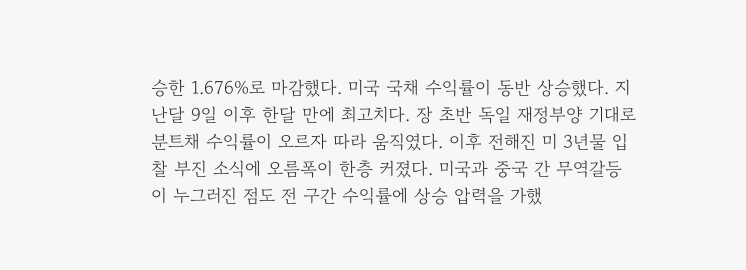승한 1.676%로 마감했다. 미국 국채 수익률이 동반 상승했다. 지난달 9일 이후 한달 만에 최고치다. 장 초반 독일 재정부양 기대로 분트채 수익률이 오르자 따라 움직였다. 이후 전해진 미 3년물 입찰 부진 소식에 오름폭이 한층 커졌다. 미국과 중국 간 무역갈등이 누그러진 점도 전 구간 수익률에 상승 압력을 가했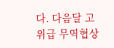다. 다음달 고위급 무역협상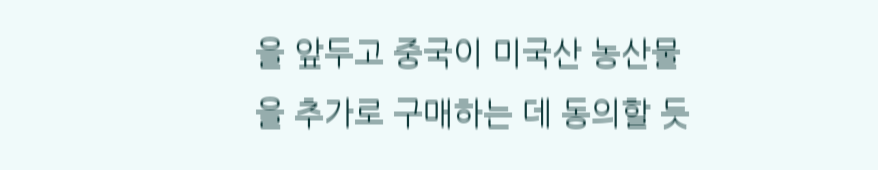을 앞두고 중국이 미국산 농산물을 추가로 구매하는 데 동의할 듯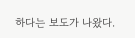하다는 보도가 나왔다.